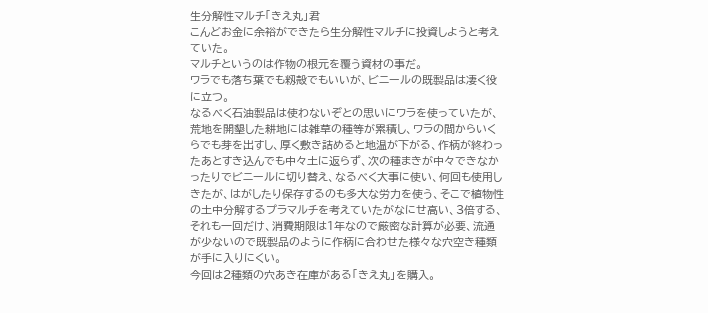生分解性マルチ「きえ丸」君
こんどお金に余裕ができたら生分解性マルチに投資しようと考えていた。
マルチというのは作物の根元を覆う資材の事だ。
ワラでも落ち葉でも籾殻でもいいが、ビニールの既製品は凄く役に立つ。
なるべく石油製品は使わないぞとの思いにワラを使っていたが、荒地を開墾した耕地には雑草の種等が累積し、ワラの間からいくらでも芽を出すし、厚く敷き詰めると地温が下がる、作柄が終わったあとすき込んでも中々土に返らず、次の種まきが中々できなかったりでビニールに切り替え、なるべく大事に使い、何回も使用しきたが、はがしたり保存するのも多大な労力を使う、そこで植物性の土中分解するプラマルチを考えていたがなにせ高い、3倍する、それも一回だけ、消費期限は1年なので厳密な計算が必要、流通が少ないので既製品のように作柄に合わせた様々な穴空き種類が手に入りにくい。
今回は2種類の穴あき在庫がある「きえ丸」を購入。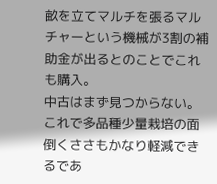畝を立てマルチを張るマルチャーという機械が3割の補助金が出るとのことでこれも購入。
中古はまず見つからない。
これで多品種少量栽培の面倒くささもかなり軽減できるであ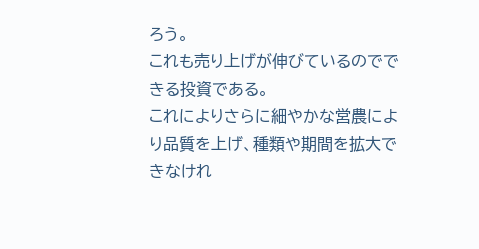ろう。
これも売り上げが伸びているのでできる投資である。
これによりさらに細やかな営農により品質を上げ、種類や期間を拡大できなけれ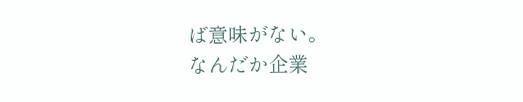ば意味がない。
なんだか企業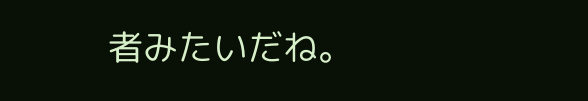者みたいだね。